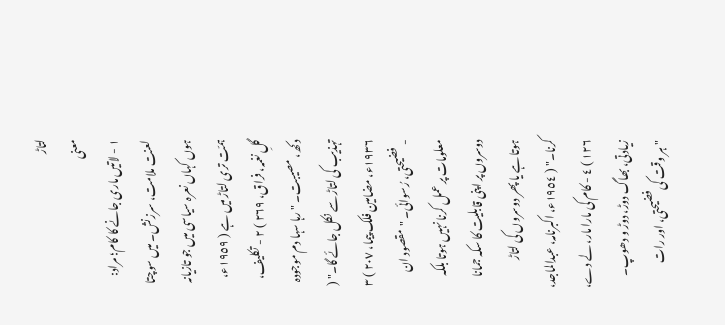لتاڑ
معنی
١ - لاتیں ماری جانے کا کام؛ مراد: لعنت ملامت، سرزنش۔ میں سوچتا ہوں کہاں نعرہ سیاسی میں جو تازیانہ ہمّت تری لتاڑ میں ہے ( ١٩٥٩ء، گلِ نغمہ، فراق، ٢٦٩ ) ٢ - تکلیف، دکھ، مصیبت۔ "رہا سہا دم موجودہ تہذیب کی لتاڑ سے نکل جائے گا۔" ( ١٩٣٦ء، مضامین فلک پیما، ٢٠٧ ) ٣ - فضیحتی، رُسوائی۔ "مقصود ان معلومات پر عمل کرنا نہیں ہوتا بلکہ دوسروں پر اپنی قابلیت کا سکہ جمانا ہوتا ہے یا پھر دوسروں کی لتاڑ کرنا۔" ( ١٩٥٤ء، اکبرنامہ، عبدالماجد، ١٢٦ ) ٤ - کام کی مارا مار، لے دے، زیادتی، بھاگ دوڑ، دوڑ و دھوپ۔ "ہر وقت کی فضیحتی، اور رات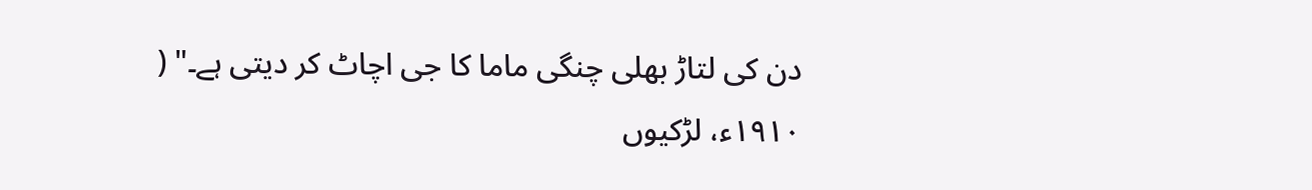دن کی لتاڑ بھلی چنگی ماما کا جی اچاٹ کر دیتی ہے۔" ( ١٩١٠ء، لڑکیوں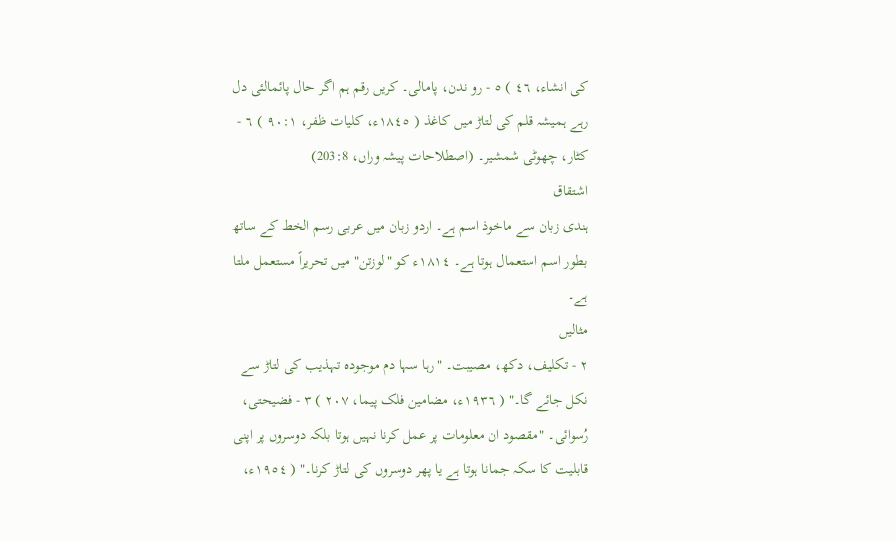کی انشاء، ٤٦ ) ٥ - رو ندن، پامالی۔ کریں رقم ہم اگر حال پائمالئی دل رہے ہمیشہ قلم کی لتاڑ میں کاغذ ( ١٨٤٥ء، کلیات ظفر، ٩٠:١ ) ٦ - کٹار، چھوٹی شمشیر۔ (اصطلاحات پیشہ وراں، 203:8)
اشتقاق
ہندی زبان سے ماخوذ اسم ہے۔ اردو زبان میں عربی رسم الخط کے ساتھ بطور اسم استعمال ہوتا ہے۔ ١٨١٤ء کو "لوزتن" میں تحریراً مستعمل ملتا ہے۔
مثالیں
٢ - تکلیف، دکھ، مصیبت۔ "رہا سہا دم موجودہ تہذیب کی لتاڑ سے نکل جائے گا۔" ( ١٩٣٦ء، مضامین فلک پیما، ٢٠٧ ) ٣ - فضیحتی، رُسوائی۔ "مقصود ان معلومات پر عمل کرنا نہیں ہوتا بلکہ دوسروں پر اپنی قابلیت کا سکہ جمانا ہوتا ہے یا پھر دوسروں کی لتاڑ کرنا۔" ( ١٩٥٤ء،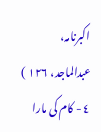اکبرنامہ، عبدالماجد، ١٢٦ ) ٤ - کام کی مارا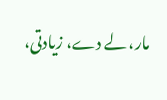مار، لے دے، زیادتی،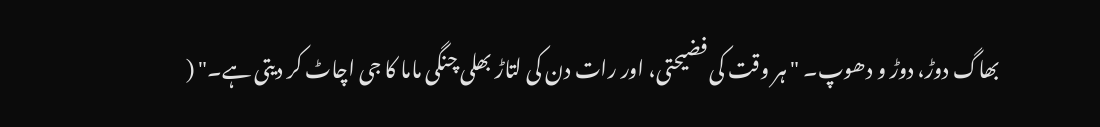بھاگ دوڑ، دوڑ و دھوپ۔ "ہر وقت کی فضیحتی، اور رات دن کی لتاڑ بھلی چنگی ماما کا جی اچاٹ کر دیتی ہے۔" (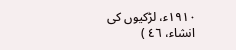١٩١٠ء، لڑکیوں کی انشاء، ٤٦ )